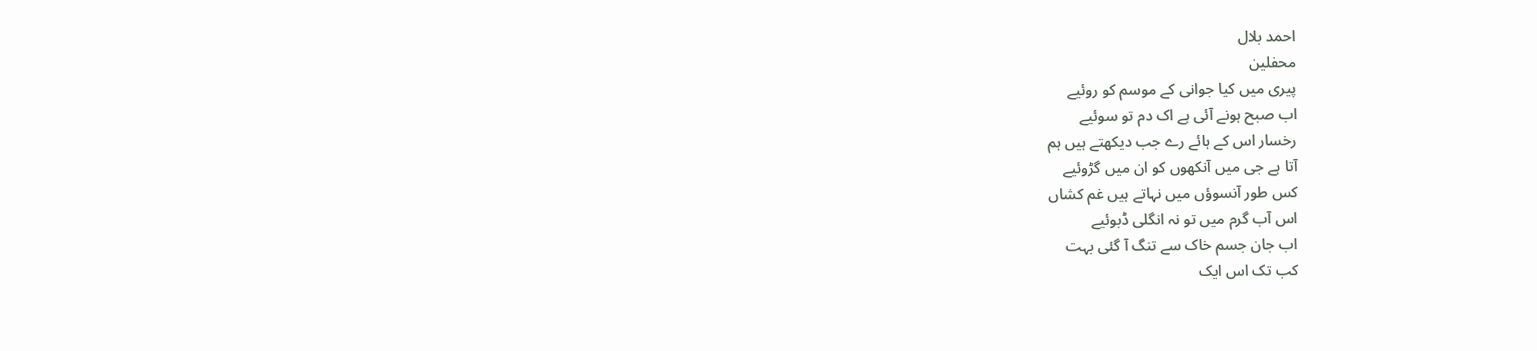احمد بلال
محفلین
پیری میں کیا جوانی کے موسم کو روئیے
اب صبح ہونے آئی ہے اک دم تو سوئیے
رخسار اس کے ہائے رے جب دیکھتے ہیں ہم
آتا ہے جی میں آنکھوں کو ان میں گڑوئیے
کس طور آنسوؤں میں نہاتے ہیں غم کشاں
اس آب گرم میں تو نہ انگلی ڈبوئیے
اب جان جسم خاک سے تنگ آ گئی بہت
کب تک اس ایک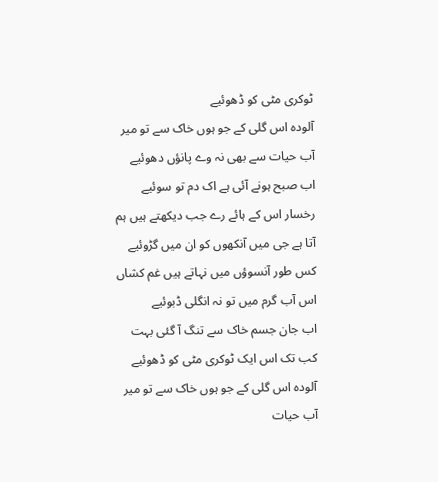ٹوکری مٹی کو ڈھوئیے
آلودہ اس گلی کے جو ہوں خاک سے تو میر
آب حیات سے بھی نہ وے پانؤں دھوئیے
اب صبح ہونے آئی ہے اک دم تو سوئیے
رخسار اس کے ہائے رے جب دیکھتے ہیں ہم
آتا ہے جی میں آنکھوں کو ان میں گڑوئیے
کس طور آنسوؤں میں نہاتے ہیں غم کشاں
اس آب گرم میں تو نہ انگلی ڈبوئیے
اب جان جسم خاک سے تنگ آ گئی بہت
کب تک اس ایک ٹوکری مٹی کو ڈھوئیے
آلودہ اس گلی کے جو ہوں خاک سے تو میر
آب حیات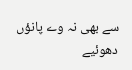سے بھی نہ وے پانؤں دھوئیے